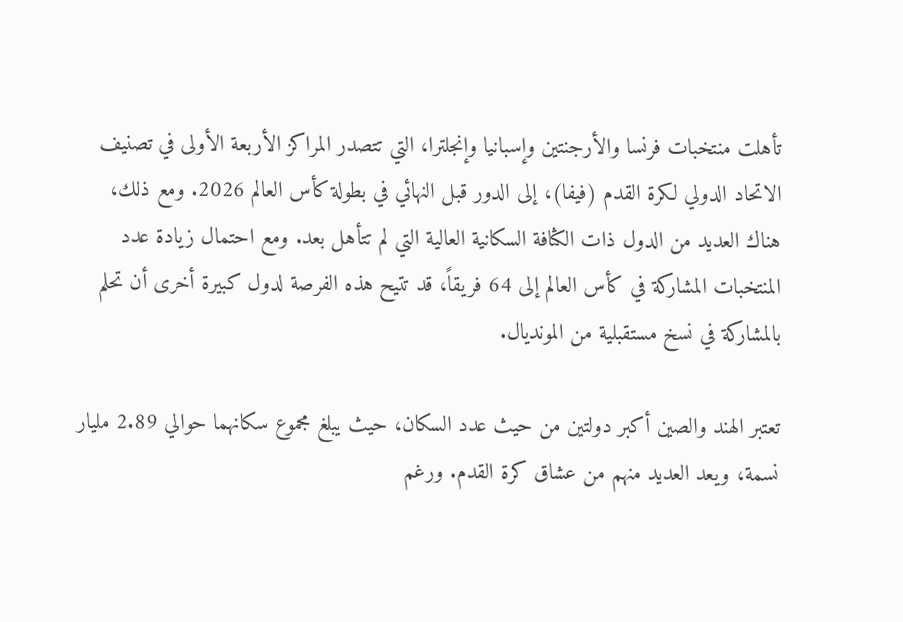تأهلت منتخبات فرنسا والأرجنتين وإسبانيا وإنجلترا، التي تتصدر المراكز الأربعة الأولى في تصنيف الاتحاد الدولي لكرة القدم (فيفا)، إلى الدور قبل النهائي في بطولة كأس العالم 2026. ومع ذلك، هناك العديد من الدول ذات الكثافة السكانية العالية التي لم تتأهل بعد. ومع احتمال زيادة عدد المنتخبات المشاركة في كأس العالم إلى 64 فريقاً، قد تتيح هذه الفرصة لدول كبيرة أخرى أن تحلم بالمشاركة في نسخ مستقبلية من المونديال.

تعتبر الهند والصين أكبر دولتين من حيث عدد السكان، حيث يبلغ مجموع سكانهما حوالي 2.89 مليار نسمة، ويعد العديد منهم من عشاق كرة القدم. ورغم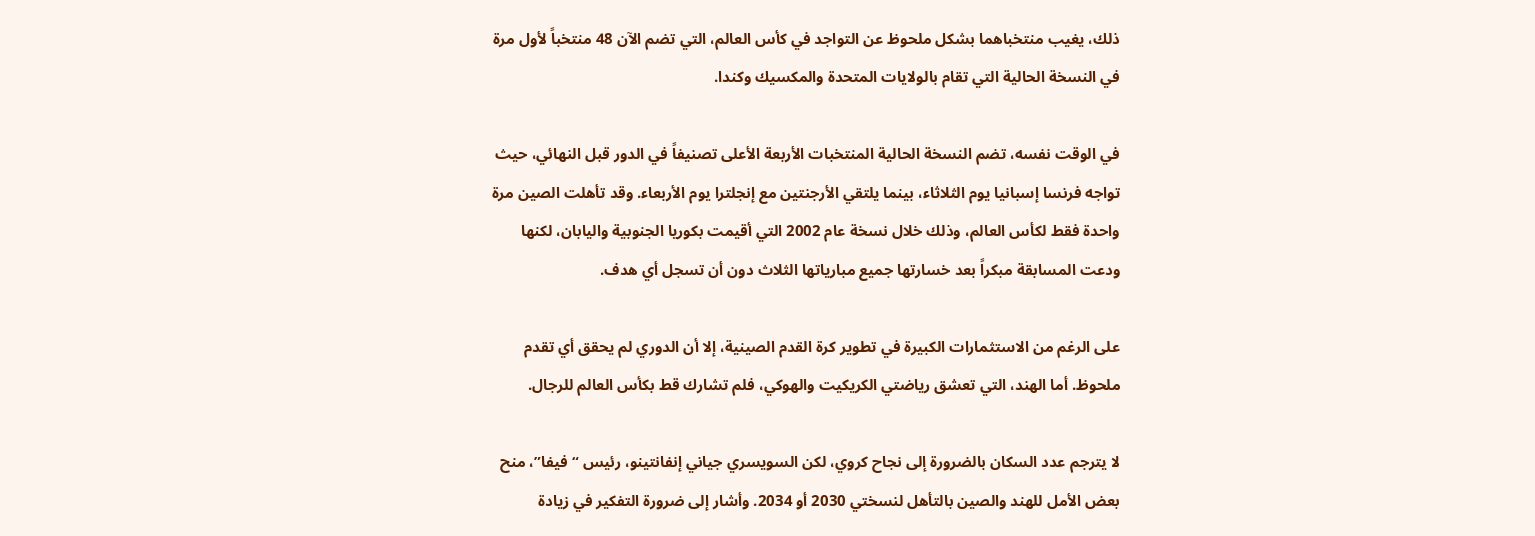ذلك، يغيب منتخباهما بشكل ملحوظ عن التواجد في كأس العالم، التي تضم الآن 48 منتخباً لأول مرة في النسخة الحالية التي تقام بالولايات المتحدة والمكسيك وكندا.

في الوقت نفسه، تضم النسخة الحالية المنتخبات الأربعة الأعلى تصنيفاً في الدور قبل النهائي، حيث تواجه فرنسا إسبانيا يوم الثلاثاء، بينما يلتقي الأرجنتين مع إنجلترا يوم الأربعاء. وقد تأهلت الصين مرة واحدة فقط لكأس العالم، وذلك خلال نسخة عام 2002 التي أقيمت بكوريا الجنوبية واليابان، لكنها ودعت المسابقة مبكراً بعد خسارتها جميع مبارياتها الثلاث دون أن تسجل أي هدف.

على الرغم من الاستثمارات الكبيرة في تطوير كرة القدم الصينية، إلا أن الدوري لم يحقق أي تقدم ملحوظ. أما الهند، التي تعشق رياضتي الكريكيت والهوكي، فلم تشارك قط بكأس العالم للرجال.

لا يترجم عدد السكان بالضرورة إلى نجاح كروي، لكن السويسري جياني إنفانتينو، رئيس “فيفا”، منح بعض الأمل للهند والصين بالتأهل لنسختي 2030 أو 2034. وأشار إلى ضرورة التفكير في زيادة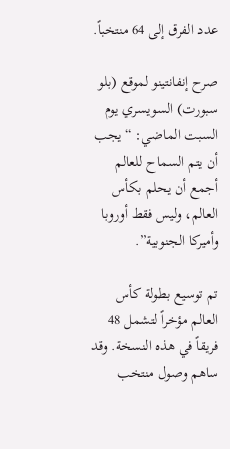عدد الفرق إلى 64 منتخباً.

صرح إنفانتينو لموقع (بلو سبورت) السويسري يوم السبت الماضي: “يجب أن يتم السماح للعالم أجمع أن يحلم بكأس العالم، وليس فقط أوروبا وأميركا الجنوبية”.

تم توسيع بطولة كأس العالم مؤخراً لتشمل 48 فريقاً في هذه النسخة. وقد ساهم وصول منتخب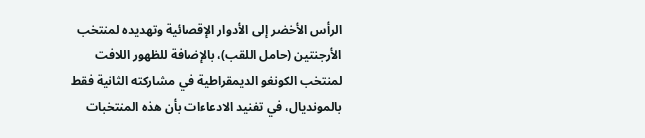الرأس الأخضر إلى الأدوار الإقصائية وتهديده لمنتخب الأرجنتين (حامل اللقب)، بالإضافة للظهور اللافت لمنتخب الكونغو الديمقراطية في مشاركته الثانية فقط بالمونديال، في تفنيد الادعاءات بأن هذه المنتخبات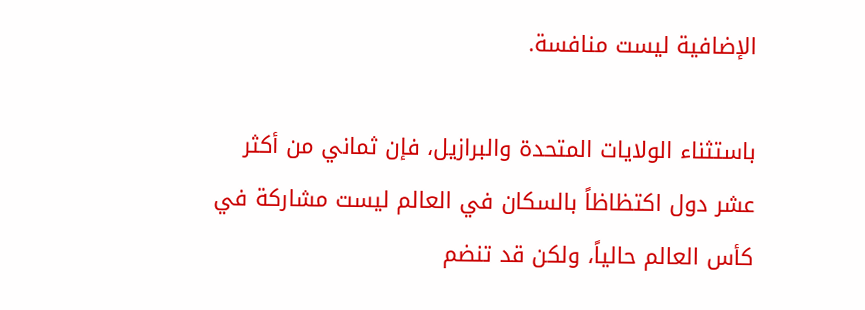الإضافية ليست منافسة.

باستثناء الولايات المتحدة والبرازيل، فإن ثماني من أكثر عشر دول اكتظاظاً بالسكان في العالم ليست مشاركة في كأس العالم حالياً، ولكن قد تنضم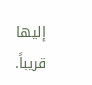إليها قريباً.